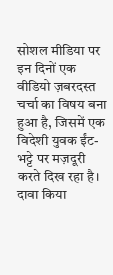सोशल मीडिया पर इन दिनों एक वीडियो ज़बरदस्त चर्चा का विषय बना हुआ है, जिसमें एक विदेशी युवक ईंट-भट्टे पर मज़दूरी करते दिख रहा है। दावा किया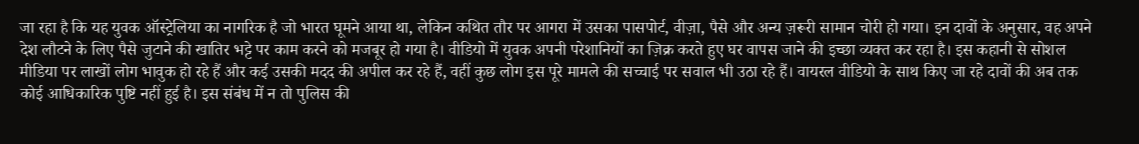जा रहा है कि यह युवक ऑस्ट्रेलिया का नागरिक है जो भारत घूमने आया था, लेकिन कथित तौर पर आगरा में उसका पासपोर्ट, वीज़ा, पैसे और अन्य ज़रूरी सामान चोरी हो गया। इन दावों के अनुसार, वह अपने देश लौटने के लिए पैसे जुटाने की खातिर भट्टे पर काम करने को मजबूर हो गया है। वीडियो में युवक अपनी परेशानियों का ज़िक्र करते हुए घर वापस जाने की इच्छा व्यक्त कर रहा है। इस कहानी से सोशल मीडिया पर लाखों लोग भावुक हो रहे हैं और कई उसकी मदद की अपील कर रहे हैं, वहीं कुछ लोग इस पूरे मामले की सच्चाई पर सवाल भी उठा रहे हैं। वायरल वीडियो के साथ किए जा रहे दावों की अब तक कोई आधिकारिक पुष्टि नहीं हुई है। इस संबंध में न तो पुलिस की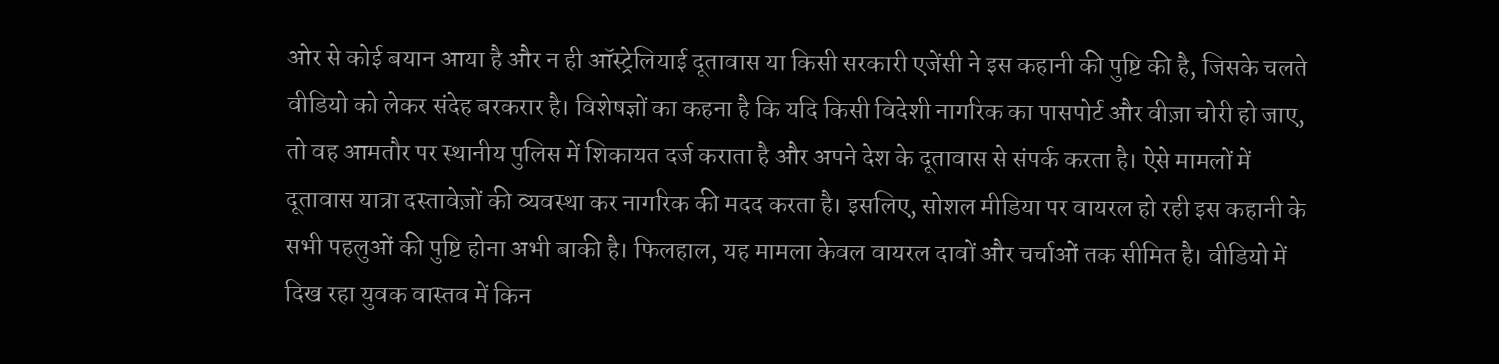ओर से कोई बयान आया है और न ही ऑस्ट्रेलियाई दूतावास या किसी सरकारी एजेंसी ने इस कहानी की पुष्टि की है, जिसके चलते वीडियो को लेकर संदेह बरकरार है। विशेषज्ञों का कहना है कि यदि किसी विदेशी नागरिक का पासपोर्ट और वीज़ा चोरी हो जाए, तो वह आमतौर पर स्थानीय पुलिस में शिकायत दर्ज कराता है और अपने देश के दूतावास से संपर्क करता है। ऐसे मामलों में दूतावास यात्रा दस्तावेज़ों की व्यवस्था कर नागरिक की मदद करता है। इसलिए, सोशल मीडिया पर वायरल हो रही इस कहानी के सभी पहलुओं की पुष्टि होना अभी बाकी है। फिलहाल, यह मामला केवल वायरल दावों और चर्चाओं तक सीमित है। वीडियो में दिख रहा युवक वास्तव में किन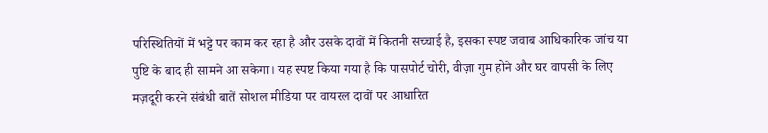परिस्थितियों में भट्टे पर काम कर रहा है और उसके दावों में कितनी सच्चाई है, इसका स्पष्ट जवाब आधिकारिक जांच या पुष्टि के बाद ही सामने आ सकेगा। यह स्पष्ट किया गया है कि पासपोर्ट चोरी, वीज़ा गुम होने और घर वापसी के लिए मज़दूरी करने संबंधी बातें सोशल मीडिया पर वायरल दावों पर आधारित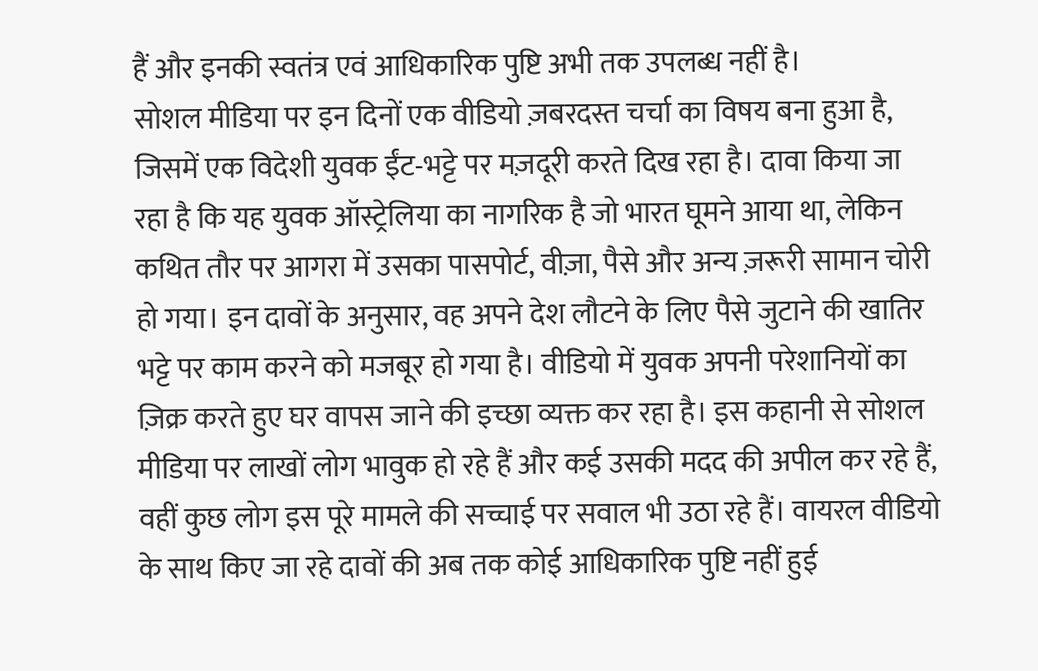हैं और इनकी स्वतंत्र एवं आधिकारिक पुष्टि अभी तक उपलब्ध नहीं है।
सोशल मीडिया पर इन दिनों एक वीडियो ज़बरदस्त चर्चा का विषय बना हुआ है, जिसमें एक विदेशी युवक ईंट-भट्टे पर मज़दूरी करते दिख रहा है। दावा किया जा रहा है कि यह युवक ऑस्ट्रेलिया का नागरिक है जो भारत घूमने आया था, लेकिन कथित तौर पर आगरा में उसका पासपोर्ट, वीज़ा, पैसे और अन्य ज़रूरी सामान चोरी हो गया। इन दावों के अनुसार, वह अपने देश लौटने के लिए पैसे जुटाने की खातिर भट्टे पर काम करने को मजबूर हो गया है। वीडियो में युवक अपनी परेशानियों का ज़िक्र करते हुए घर वापस जाने की इच्छा व्यक्त कर रहा है। इस कहानी से सोशल मीडिया पर लाखों लोग भावुक हो रहे हैं और कई उसकी मदद की अपील कर रहे हैं, वहीं कुछ लोग इस पूरे मामले की सच्चाई पर सवाल भी उठा रहे हैं। वायरल वीडियो के साथ किए जा रहे दावों की अब तक कोई आधिकारिक पुष्टि नहीं हुई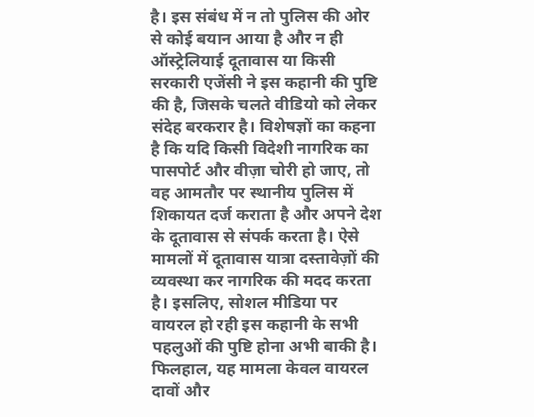है। इस संबंध में न तो पुलिस की ओर से कोई बयान आया है और न ही ऑस्ट्रेलियाई दूतावास या किसी सरकारी एजेंसी ने इस कहानी की पुष्टि की है, जिसके चलते वीडियो को लेकर संदेह बरकरार है। विशेषज्ञों का कहना है कि यदि किसी विदेशी नागरिक का पासपोर्ट और वीज़ा चोरी हो जाए, तो वह आमतौर पर स्थानीय पुलिस में शिकायत दर्ज कराता है और अपने देश के दूतावास से संपर्क करता है। ऐसे मामलों में दूतावास यात्रा दस्तावेज़ों की व्यवस्था कर नागरिक की मदद करता है। इसलिए, सोशल मीडिया पर वायरल हो रही इस कहानी के सभी पहलुओं की पुष्टि होना अभी बाकी है। फिलहाल, यह मामला केवल वायरल दावों और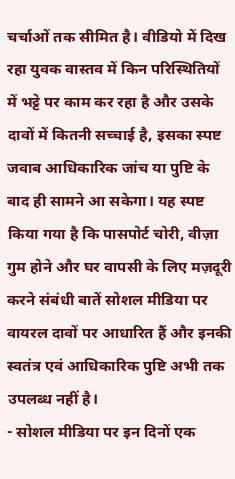चर्चाओं तक सीमित है। वीडियो में दिख रहा युवक वास्तव में किन परिस्थितियों में भट्टे पर काम कर रहा है और उसके दावों में कितनी सच्चाई है, इसका स्पष्ट जवाब आधिकारिक जांच या पुष्टि के बाद ही सामने आ सकेगा। यह स्पष्ट किया गया है कि पासपोर्ट चोरी, वीज़ा गुम होने और घर वापसी के लिए मज़दूरी करने संबंधी बातें सोशल मीडिया पर वायरल दावों पर आधारित हैं और इनकी स्वतंत्र एवं आधिकारिक पुष्टि अभी तक उपलब्ध नहीं है।
- सोशल मीडिया पर इन दिनों एक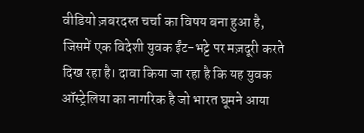वीडियो ज़बरदस्त चर्चा का विषय बना हुआ है, जिसमें एक विदेशी युवक ईंट-भट्टे पर मज़दूरी करते दिख रहा है। दावा किया जा रहा है कि यह युवक ऑस्ट्रेलिया का नागरिक है जो भारत घूमने आया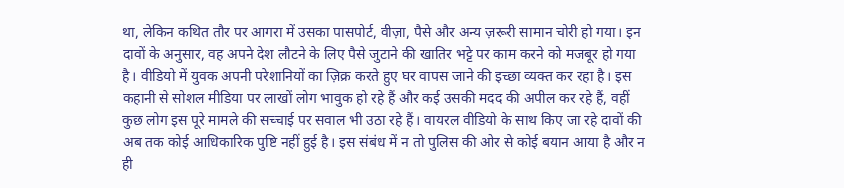था, लेकिन कथित तौर पर आगरा में उसका पासपोर्ट, वीज़ा, पैसे और अन्य ज़रूरी सामान चोरी हो गया। इन दावों के अनुसार, वह अपने देश लौटने के लिए पैसे जुटाने की खातिर भट्टे पर काम करने को मजबूर हो गया है। वीडियो में युवक अपनी परेशानियों का ज़िक्र करते हुए घर वापस जाने की इच्छा व्यक्त कर रहा है। इस कहानी से सोशल मीडिया पर लाखों लोग भावुक हो रहे हैं और कई उसकी मदद की अपील कर रहे हैं, वहीं कुछ लोग इस पूरे मामले की सच्चाई पर सवाल भी उठा रहे हैं। वायरल वीडियो के साथ किए जा रहे दावों की अब तक कोई आधिकारिक पुष्टि नहीं हुई है। इस संबंध में न तो पुलिस की ओर से कोई बयान आया है और न ही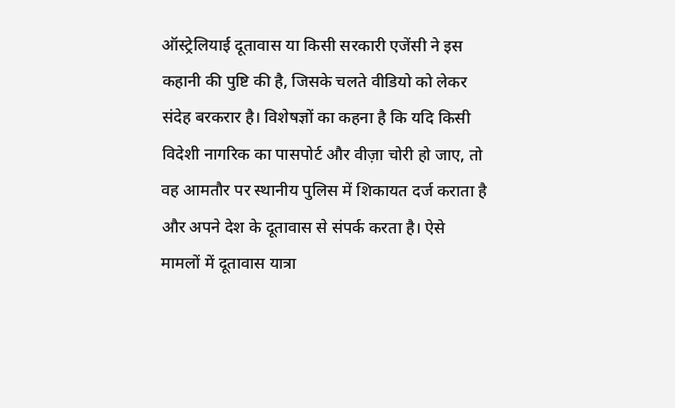ऑस्ट्रेलियाई दूतावास या किसी सरकारी एजेंसी ने इस कहानी की पुष्टि की है, जिसके चलते वीडियो को लेकर संदेह बरकरार है। विशेषज्ञों का कहना है कि यदि किसी विदेशी नागरिक का पासपोर्ट और वीज़ा चोरी हो जाए, तो वह आमतौर पर स्थानीय पुलिस में शिकायत दर्ज कराता है और अपने देश के दूतावास से संपर्क करता है। ऐसे मामलों में दूतावास यात्रा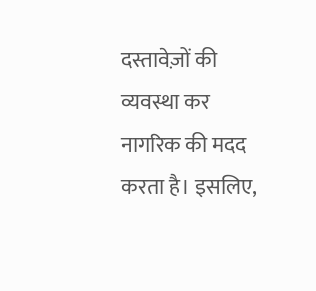दस्तावेज़ों की व्यवस्था कर नागरिक की मदद करता है। इसलिए,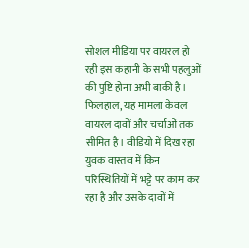सोशल मीडिया पर वायरल हो रही इस कहानी के सभी पहलुओं की पुष्टि होना अभी बाकी है। फिलहाल, यह मामला केवल वायरल दावों और चर्चाओं तक सीमित है। वीडियो में दिख रहा युवक वास्तव में किन परिस्थितियों में भट्टे पर काम कर रहा है और उसके दावों में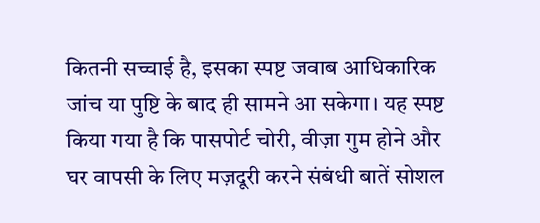कितनी सच्चाई है, इसका स्पष्ट जवाब आधिकारिक जांच या पुष्टि के बाद ही सामने आ सकेगा। यह स्पष्ट किया गया है कि पासपोर्ट चोरी, वीज़ा गुम होने और घर वापसी के लिए मज़दूरी करने संबंधी बातें सोशल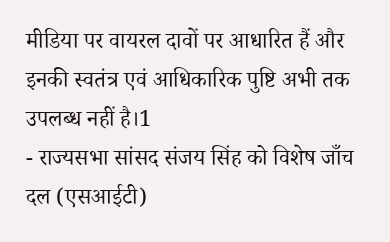मीडिया पर वायरल दावों पर आधारित हैं और इनकी स्वतंत्र एवं आधिकारिक पुष्टि अभी तक उपलब्ध नहीं है।1
- राज्यसभा सांसद संजय सिंह को विशेष जाँच दल (एसआईटी)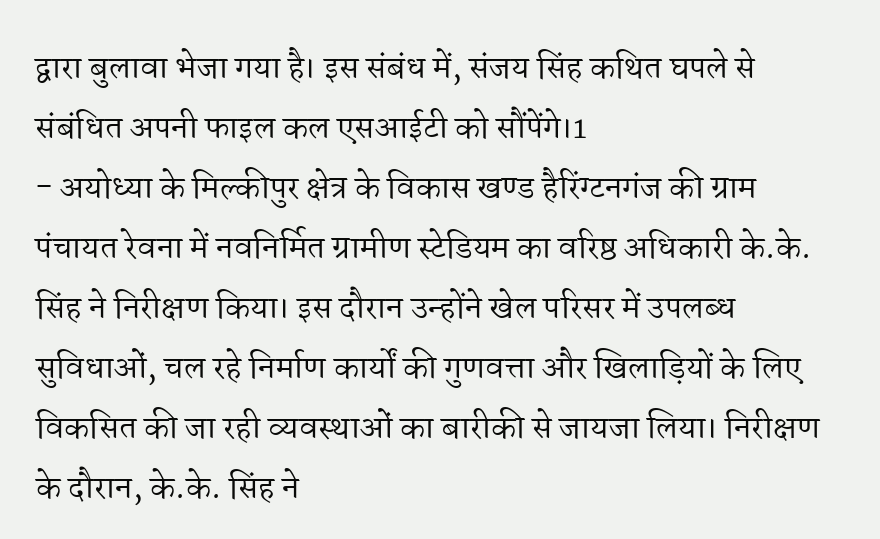द्वारा बुलावा भेजा गया है। इस संबंध में, संजय सिंह कथित घपले से संबंधित अपनी फाइल कल एसआईटी को सौंपेंगे।1
- अयोध्या के मिल्कीपुर क्षेत्र के विकास खण्ड हैरिंग्टनगंज की ग्राम पंचायत रेवना में नवनिर्मित ग्रामीण स्टेडियम का वरिष्ठ अधिकारी के.के. सिंह ने निरीक्षण किया। इस दौरान उन्होंने खेल परिसर में उपलब्ध सुविधाओं, चल रहे निर्माण कार्यों की गुणवत्ता और खिलाड़ियों के लिए विकसित की जा रही व्यवस्थाओं का बारीकी से जायजा लिया। निरीक्षण के दौरान, के.के. सिंह ने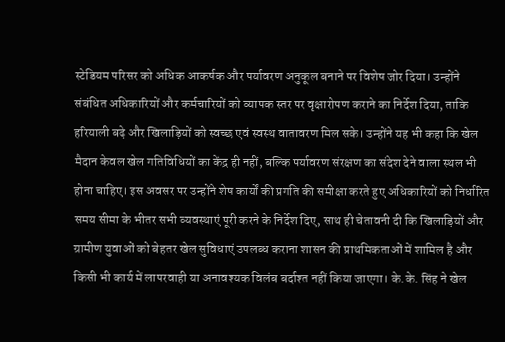स्टेडियम परिसर को अधिक आकर्षक और पर्यावरण अनुकूल बनाने पर विशेष जोर दिया। उन्होंने संबंधित अधिकारियों और कर्मचारियों को व्यापक स्तर पर वृक्षारोपण कराने का निर्देश दिया, ताकि हरियाली बढ़े और खिलाड़ियों को स्वच्छ एवं स्वस्थ वातावरण मिल सके। उन्होंने यह भी कहा कि खेल मैदान केवल खेल गतिविधियों का केंद्र ही नहीं, बल्कि पर्यावरण संरक्षण का संदेश देने वाला स्थल भी होना चाहिए। इस अवसर पर उन्होंने शेष कार्यों की प्रगति की समीक्षा करते हुए अधिकारियों को निर्धारित समय सीमा के भीतर सभी व्यवस्थाएं पूरी करने के निर्देश दिए, साथ ही चेतावनी दी कि खिलाड़ियों और ग्रामीण युवाओं को बेहतर खेल सुविधाएं उपलब्ध कराना शासन की प्राथमिकताओं में शामिल है और किसी भी कार्य में लापरवाही या अनावश्यक विलंब बर्दाश्त नहीं किया जाएगा। के.के. सिंह ने खेल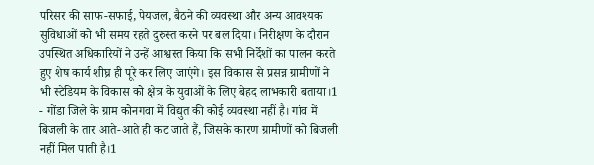परिसर की साफ-सफाई, पेयजल, बैठने की व्यवस्था और अन्य आवश्यक सुविधाओं को भी समय रहते दुरुस्त करने पर बल दिया। निरीक्षण के दौरान उपस्थित अधिकारियों ने उन्हें आश्वस्त किया कि सभी निर्देशों का पालन करते हुए शेष कार्य शीघ्र ही पूरे कर लिए जाएंगे। इस विकास से प्रसन्न ग्रामीणों ने भी स्टेडियम के विकास को क्षेत्र के युवाओं के लिए बेहद लाभकारी बताया।1
- गोंडा जिले के ग्राम कोनगवा में विद्युत की कोई व्यवस्था नहीं है। गांव में बिजली के तार आते-आते ही कट जाते हैं, जिसके कारण ग्रामीणों को बिजली नहीं मिल पाती है।1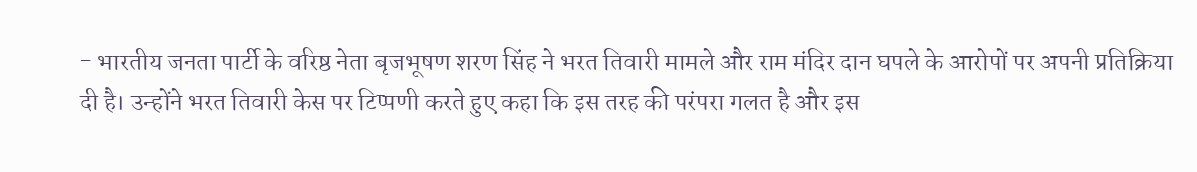- भारतीय जनता पार्टी के वरिष्ठ नेता बृजभूषण शरण सिंह ने भरत तिवारी मामले और राम मंदिर दान घपले के आरोपों पर अपनी प्रतिक्रिया दी है। उन्होंने भरत तिवारी केस पर टिप्पणी करते हुए कहा कि इस तरह की परंपरा गलत है और इस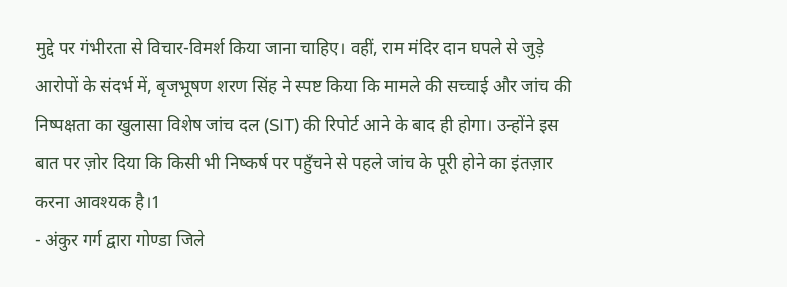मुद्दे पर गंभीरता से विचार-विमर्श किया जाना चाहिए। वहीं, राम मंदिर दान घपले से जुड़े आरोपों के संदर्भ में, बृजभूषण शरण सिंह ने स्पष्ट किया कि मामले की सच्चाई और जांच की निष्पक्षता का खुलासा विशेष जांच दल (SIT) की रिपोर्ट आने के बाद ही होगा। उन्होंने इस बात पर ज़ोर दिया कि किसी भी निष्कर्ष पर पहुँचने से पहले जांच के पूरी होने का इंतज़ार करना आवश्यक है।1
- अंकुर गर्ग द्वारा गोण्डा जिले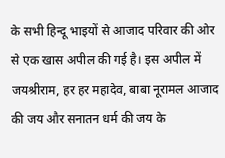के सभी हिन्दू भाइयों से आजाद परिवार की ओर से एक खास अपील की गई है। इस अपील में जयश्रीराम, हर हर महादेव, बाबा नूरामल आजाद की जय और सनातन धर्म की जय के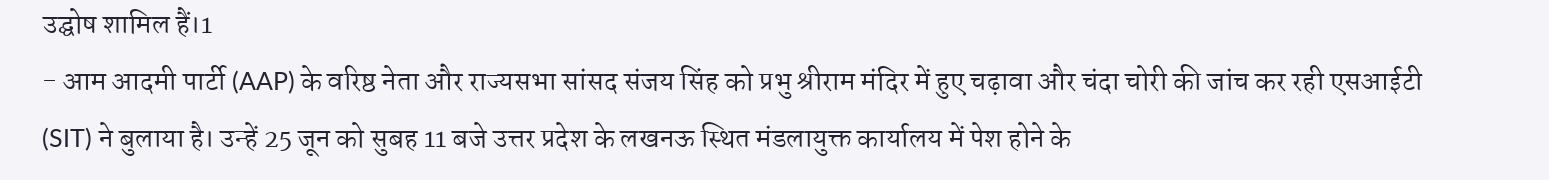उद्घोष शामिल हैं।1
- आम आदमी पार्टी (AAP) के वरिष्ठ नेता और राज्यसभा सांसद संजय सिंह को प्रभु श्रीराम मंदिर में हुए चढ़ावा और चंदा चोरी की जांच कर रही एसआईटी (SIT) ने बुलाया है। उन्हें 25 जून को सुबह 11 बजे उत्तर प्रदेश के लखनऊ स्थित मंडलायुक्त कार्यालय में पेश होने के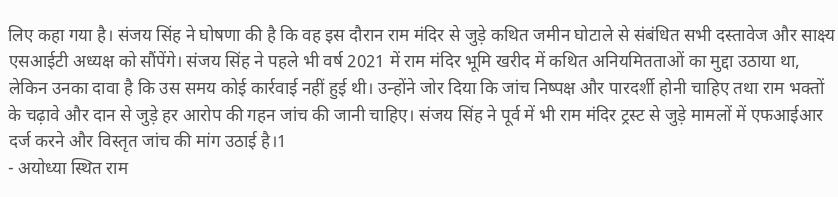लिए कहा गया है। संजय सिंह ने घोषणा की है कि वह इस दौरान राम मंदिर से जुड़े कथित जमीन घोटाले से संबंधित सभी दस्तावेज और साक्ष्य एसआईटी अध्यक्ष को सौंपेंगे। संजय सिंह ने पहले भी वर्ष 2021 में राम मंदिर भूमि खरीद में कथित अनियमितताओं का मुद्दा उठाया था, लेकिन उनका दावा है कि उस समय कोई कार्रवाई नहीं हुई थी। उन्होंने जोर दिया कि जांच निष्पक्ष और पारदर्शी होनी चाहिए तथा राम भक्तों के चढ़ावे और दान से जुड़े हर आरोप की गहन जांच की जानी चाहिए। संजय सिंह ने पूर्व में भी राम मंदिर ट्रस्ट से जुड़े मामलों में एफआईआर दर्ज करने और विस्तृत जांच की मांग उठाई है।1
- अयोध्या स्थित राम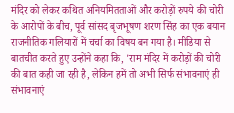मंदिर को लेकर कथित अनियमितताओं और करोड़ों रुपये की चोरी के आरोपों के बीच, पूर्व सांसद बृजभूषण शरण सिंह का एक बयान राजनीतिक गलियारों में चर्चा का विषय बन गया है। मीडिया से बातचीत करते हुए उन्होंने कहा कि, 'राम मंदिर में करोड़ों की चोरी की बात कही जा रही है, लेकिन हमें तो अभी सिर्फ संभावनाएं ही संभावनाएं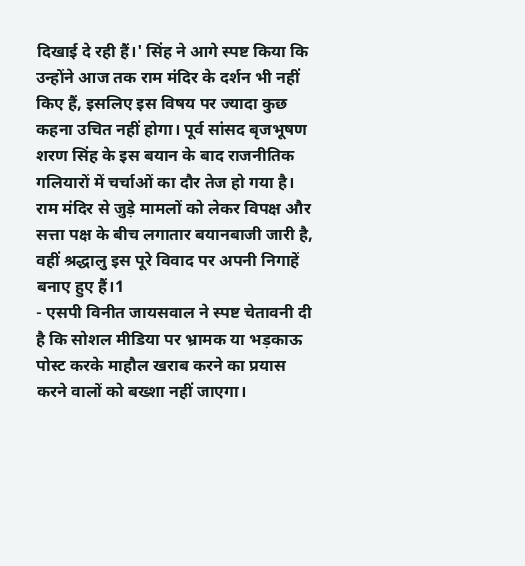दिखाई दे रही हैं।' सिंह ने आगे स्पष्ट किया कि उन्होंने आज तक राम मंदिर के दर्शन भी नहीं किए हैं, इसलिए इस विषय पर ज्यादा कुछ कहना उचित नहीं होगा। पूर्व सांसद बृजभूषण शरण सिंह के इस बयान के बाद राजनीतिक गलियारों में चर्चाओं का दौर तेज हो गया है। राम मंदिर से जुड़े मामलों को लेकर विपक्ष और सत्ता पक्ष के बीच लगातार बयानबाजी जारी है, वहीं श्रद्धालु इस पूरे विवाद पर अपनी निगाहें बनाए हुए हैं।1
- एसपी विनीत जायसवाल ने स्पष्ट चेतावनी दी है कि सोशल मीडिया पर भ्रामक या भड़काऊ पोस्ट करके माहौल खराब करने का प्रयास करने वालों को बख्शा नहीं जाएगा।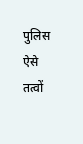पुलिस ऐसे तत्वों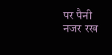पर पैनी नजर रख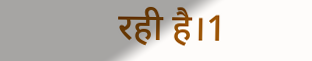रही है।1